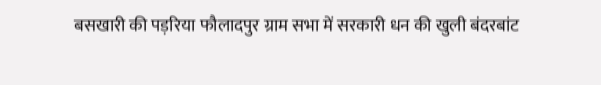बसखारी की पड़रिया फौलादपुर ग्राम सभा में सरकारी धन की खुली बंदरबांट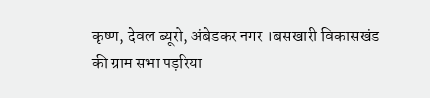कृष्ण, देवल ब्यूरो, अंबेडकर नगर ।बसखारी विकासखंड की ग्राम सभा पड़रिया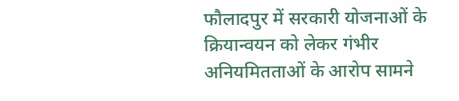फौलादपुर में सरकारी योजनाओं के क्रियान्वयन को लेकर गंभीर अनियमितताओं के आरोप सामने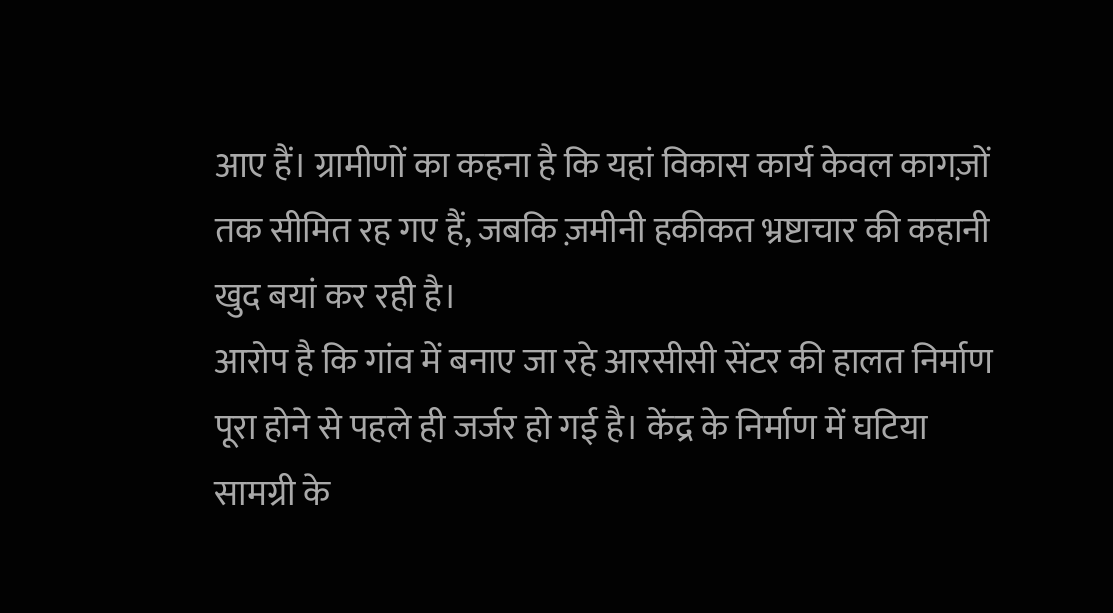आए हैं। ग्रामीणों का कहना है कि यहां विकास कार्य केवल कागज़ों तक सीमित रह गए हैं, जबकि ज़मीनी हकीकत भ्रष्टाचार की कहानी खुद बयां कर रही है।
आरोप है कि गांव में बनाए जा रहे आरसीसी सेंटर की हालत निर्माण पूरा होने से पहले ही जर्जर हो गई है। केंद्र के निर्माण में घटिया सामग्री के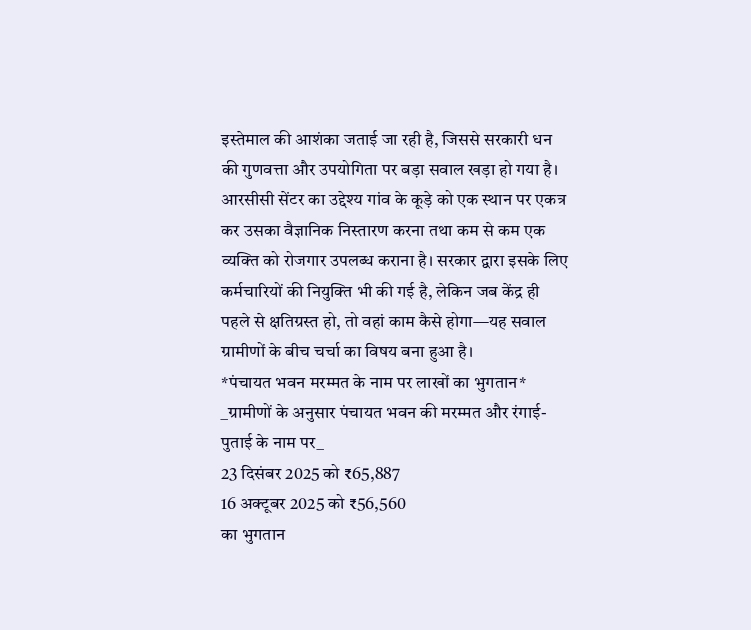इस्तेमाल की आशंका जताई जा रही है, जिससे सरकारी धन की गुणवत्ता और उपयोगिता पर बड़ा सवाल खड़ा हो गया है।
आरसीसी सेंटर का उद्देश्य गांव के कूड़े को एक स्थान पर एकत्र कर उसका वैज्ञानिक निस्तारण करना तथा कम से कम एक व्यक्ति को रोजगार उपलब्ध कराना है। सरकार द्वारा इसके लिए कर्मचारियों की नियुक्ति भी की गई है, लेकिन जब केंद्र ही पहले से क्षतिग्रस्त हो, तो वहां काम कैसे होगा—यह सवाल ग्रामीणों के बीच चर्चा का विषय बना हुआ है।
*पंचायत भवन मरम्मत के नाम पर लाखों का भुगतान*
_ग्रामीणों के अनुसार पंचायत भवन की मरम्मत और रंगाई-पुताई के नाम पर_
23 दिसंबर 2025 को ₹65,887
16 अक्टूबर 2025 को ₹56,560
का भुगतान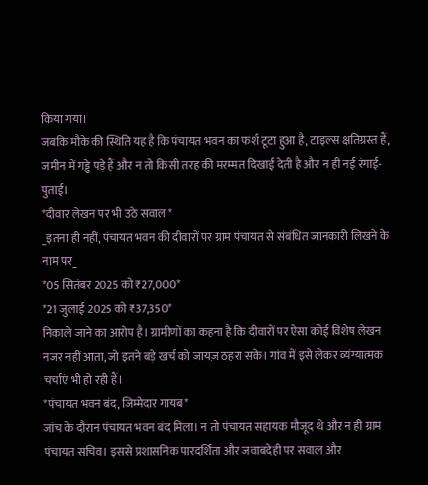किया गया।
जबकि मौके की स्थिति यह है कि पंचायत भवन का फर्श टूटा हुआ है, टाइल्स क्षतिग्रस्त हैं, जमीन में गड्ढे पड़े हैं और न तो किसी तरह की मरम्मत दिखाई देती है और न ही नई रंगाई-पुताई।
*दीवार लेखन पर भी उठे सवाल*
_इतना ही नहीं, पंचायत भवन की दीवारों पर ग्राम पंचायत से संबंधित जानकारी लिखने के नाम पर_
*05 सितंबर 2025 को ₹27,000*
*21 जुलाई 2025 को ₹37,350*
निकाले जाने का आरोप है। ग्रामीणों का कहना है कि दीवारों पर ऐसा कोई विशेष लेखन नजर नहीं आता, जो इतने बड़े खर्च को जायज़ ठहरा सके। गांव में इसे लेकर व्यंग्यात्मक चर्चाएं भी हो रही हैं।
*पंचायत भवन बंद, जिम्मेदार गायब*
जांच के दौरान पंचायत भवन बंद मिला। न तो पंचायत सहायक मौजूद थे और न ही ग्राम पंचायत सचिव। इससे प्रशासनिक पारदर्शिता और जवाबदेही पर सवाल और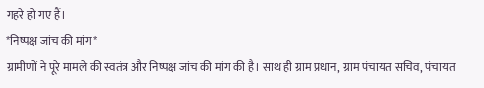गहरे हो गए हैं।
*निष्पक्ष जांच की मांग*
ग्रामीणों ने पूरे मामले की स्वतंत्र और निष्पक्ष जांच की मांग की है। साथ ही ग्राम प्रधान, ग्राम पंचायत सचिव, पंचायत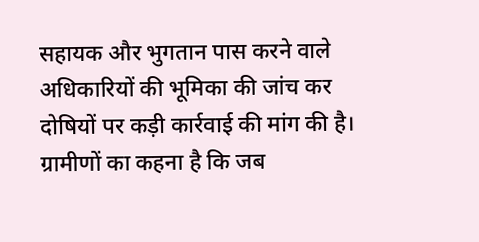सहायक और भुगतान पास करने वाले अधिकारियों की भूमिका की जांच कर दोषियों पर कड़ी कार्रवाई की मांग की है। ग्रामीणों का कहना है कि जब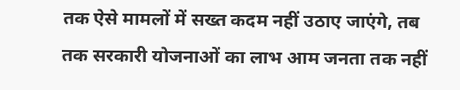तक ऐसे मामलों में सख्त कदम नहीं उठाए जाएंगे, तब तक सरकारी योजनाओं का लाभ आम जनता तक नहीं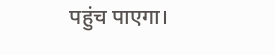पहुंच पाएगा।